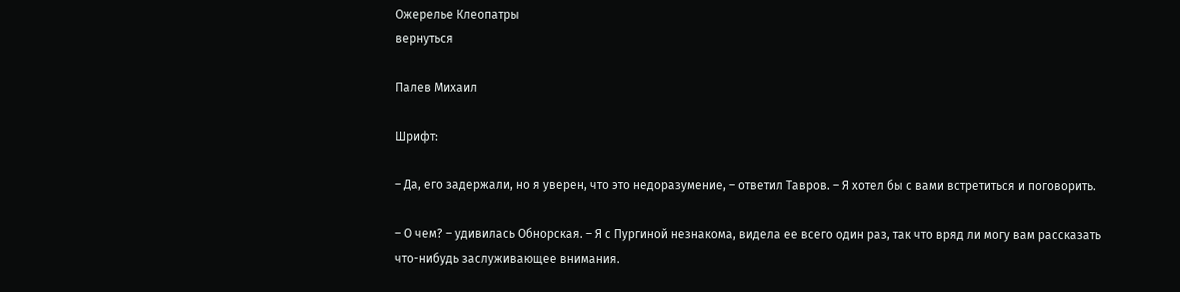Ожерелье Клеопатры
вернуться

Палев Михаил

Шрифт:

– Да, его задержали, но я уверен, что это недоразумение, – ответил Тавров. – Я хотел бы с вами встретиться и поговорить.

– О чем? – удивилась Обнорская. – Я с Пургиной незнакома, видела ее всего один раз, так что вряд ли могу вам рассказать что-нибудь заслуживающее внимания.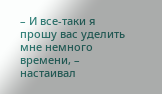– И все-таки я прошу вас уделить мне немного времени, – настаивал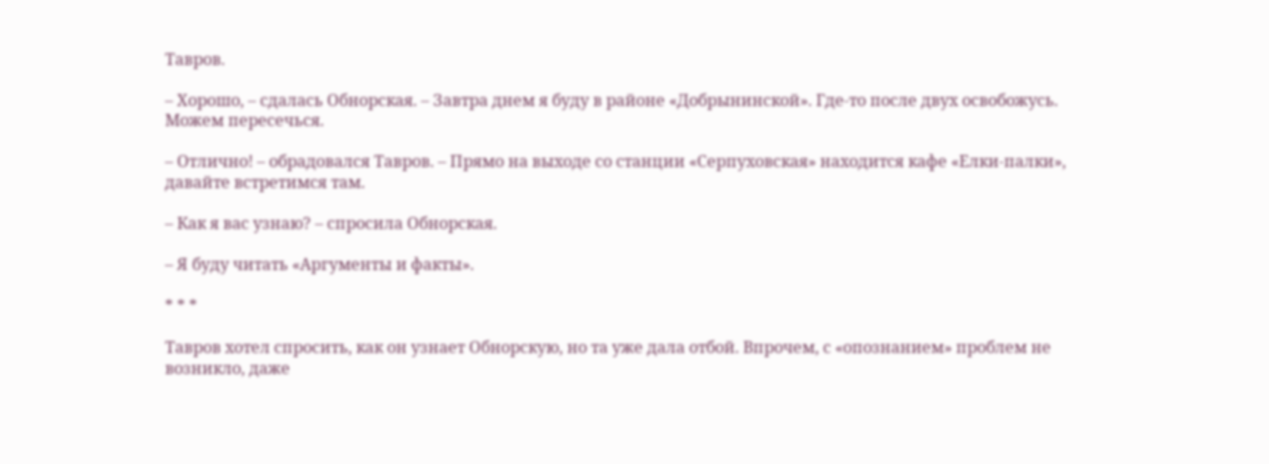Тавров.

– Хорошо, – сдалась Обнорская. – Завтра днем я буду в районе «Добрынинской». Где-то после двух освобожусь. Можем пересечься.

– Отлично! – обрадовался Тавров. – Прямо на выходе со станции «Серпуховская» находится кафе «Елки-палки», давайте встретимся там.

– Как я вас узнаю? – спросила Обнорская.

– Я буду читать «Аргументы и факты».

* * *

Тавров хотел спросить, как он узнает Обнорскую, но та уже дала отбой. Впрочем, с «опознанием» проблем не возникло, даже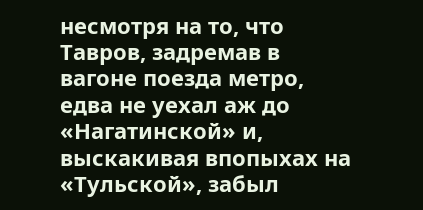несмотря на то, что Тавров, задремав в вагоне поезда метро, едва не уехал аж до «Нагатинской» и, выскакивая впопыхах на «Тульской», забыл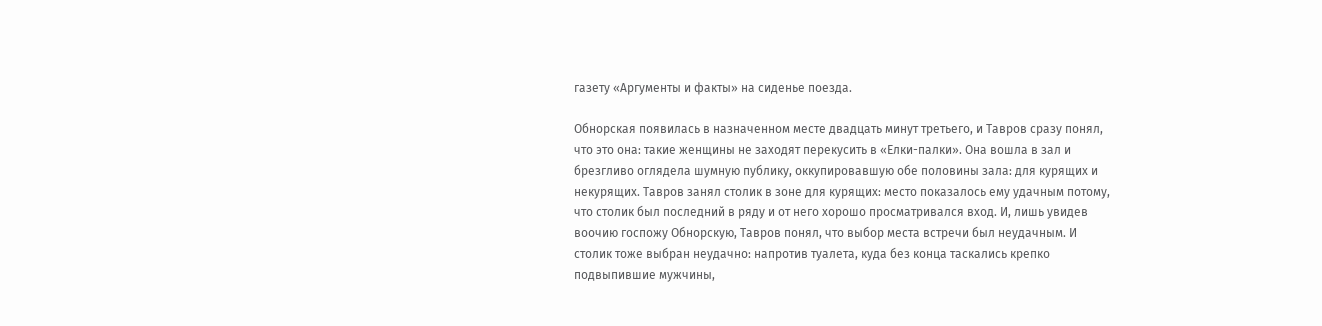газету «Аргументы и факты» на сиденье поезда.

Обнорская появилась в назначенном месте двадцать минут третьего, и Тавров сразу понял, что это она: такие женщины не заходят перекусить в «Елки-палки». Она вошла в зал и брезгливо оглядела шумную публику, оккупировавшую обе половины зала: для курящих и некурящих. Тавров занял столик в зоне для курящих: место показалось ему удачным потому, что столик был последний в ряду и от него хорошо просматривался вход. И, лишь увидев воочию госпожу Обнорскую, Тавров понял, что выбор места встречи был неудачным. И столик тоже выбран неудачно: напротив туалета, куда без конца таскались крепко подвыпившие мужчины,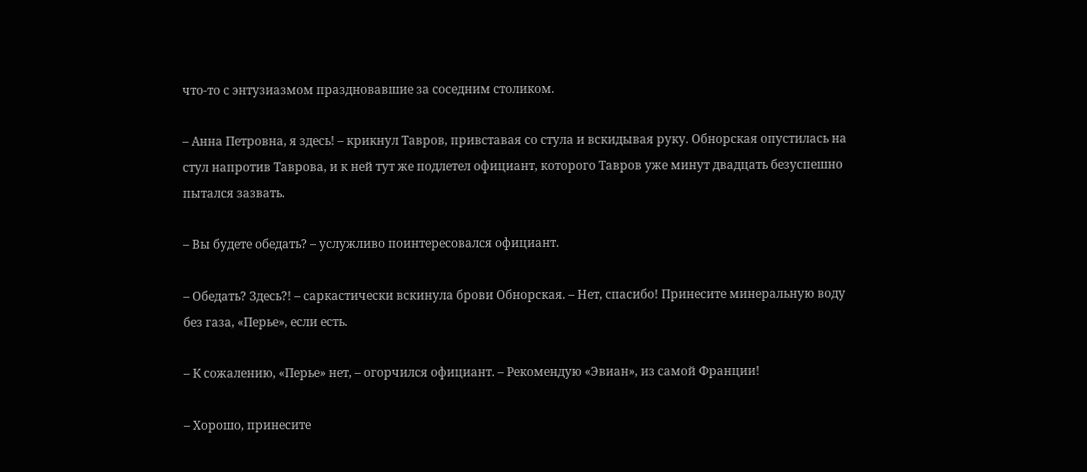что-то с энтузиазмом праздновавшие за соседним столиком.

– Анна Петровна, я здесь! – крикнул Тавров, привставая со стула и вскидывая руку. Обнорская опустилась на стул напротив Таврова, и к ней тут же подлетел официант, которого Тавров уже минут двадцать безуспешно пытался зазвать.

– Вы будете обедать? – услужливо поинтересовался официант.

– Обедать? Здесь?! – саркастически вскинула брови Обнорская. – Нет, спасибо! Принесите минеральную воду без газа, «Перье», если есть.

– К сожалению, «Перье» нет, – огорчился официант. – Рекомендую «Эвиан», из самой Франции!

– Хорошо, принесите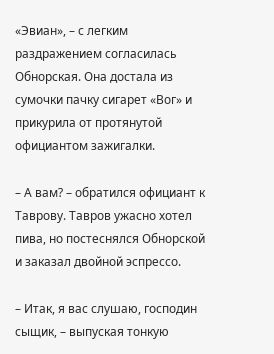«Эвиан», – с легким раздражением согласилась Обнорская. Она достала из сумочки пачку сигарет «Вог» и прикурила от протянутой официантом зажигалки.

– А вам? – обратился официант к Таврову. Тавров ужасно хотел пива, но постеснялся Обнорской и заказал двойной эспрессо.

– Итак, я вас слушаю, господин сыщик, – выпуская тонкую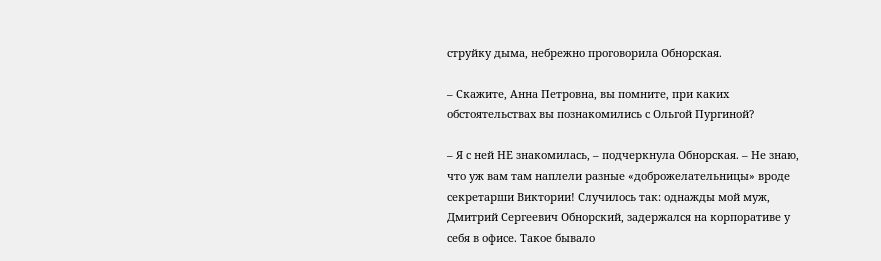струйку дыма, небрежно проговорила Обнорская.

– Скажите, Анна Петровна, вы помните, при каких обстоятельствах вы познакомились с Ольгой Пургиной?

– Я с ней НЕ знакомилась, – подчеркнула Обнорская. – Не знаю, что уж вам там наплели разные «доброжелательницы» вроде секретарши Виктории! Случилось так: однажды мой муж, Дмитрий Сергеевич Обнорский, задержался на корпоративе у себя в офисе. Такое бывало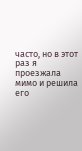часто, но в этот раз я проезжала мимо и решила его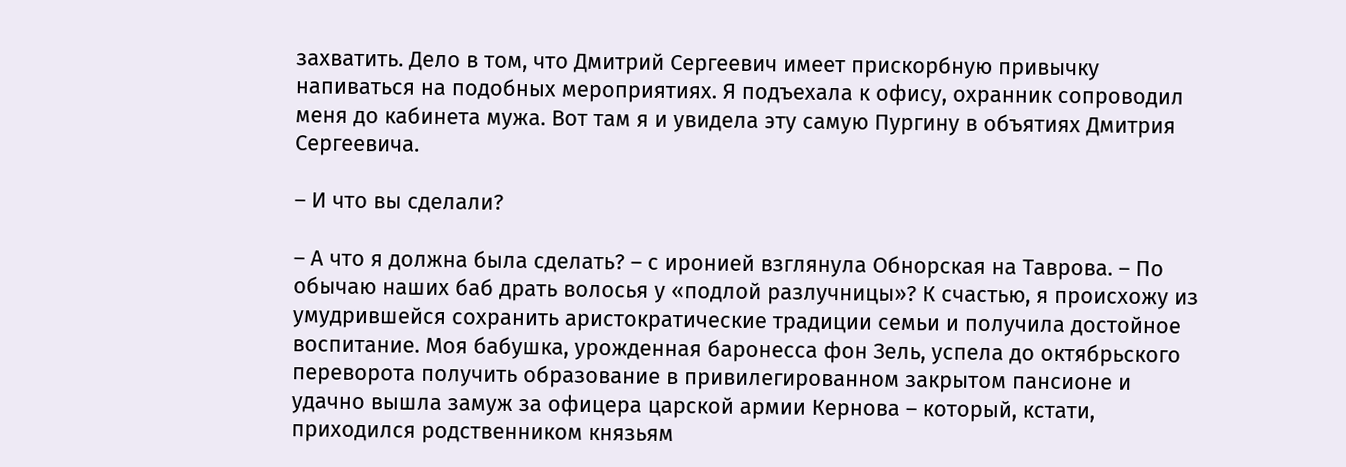захватить. Дело в том, что Дмитрий Сергеевич имеет прискорбную привычку напиваться на подобных мероприятиях. Я подъехала к офису, охранник сопроводил меня до кабинета мужа. Вот там я и увидела эту самую Пургину в объятиях Дмитрия Сергеевича.

– И что вы сделали?

– А что я должна была сделать? – с иронией взглянула Обнорская на Таврова. – По обычаю наших баб драть волосья у «подлой разлучницы»? К счастью, я происхожу из умудрившейся сохранить аристократические традиции семьи и получила достойное воспитание. Моя бабушка, урожденная баронесса фон Зель, успела до октябрьского переворота получить образование в привилегированном закрытом пансионе и удачно вышла замуж за офицера царской армии Кернова – который, кстати, приходился родственником князьям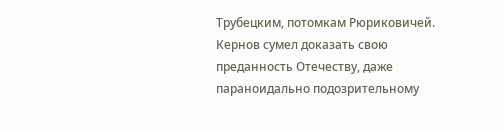Трубецким, потомкам Рюриковичей. Кернов сумел доказать свою преданность Отечеству, даже параноидально подозрительному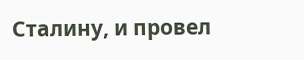Сталину, и провел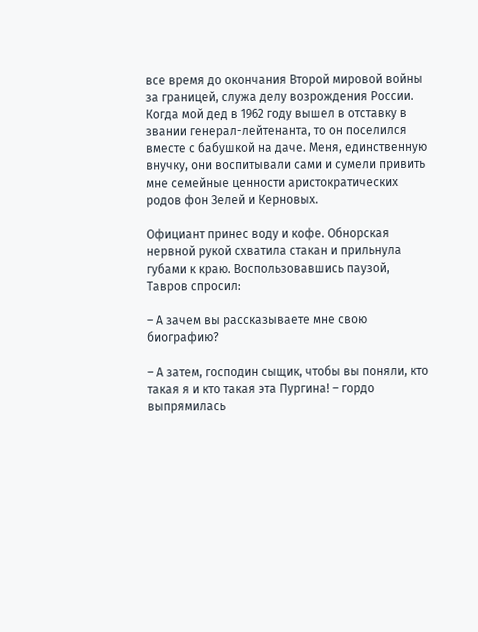все время до окончания Второй мировой войны за границей, служа делу возрождения России. Когда мой дед в 1962 году вышел в отставку в звании генерал-лейтенанта, то он поселился вместе с бабушкой на даче. Меня, единственную внучку, они воспитывали сами и сумели привить мне семейные ценности аристократических родов фон Зелей и Керновых.

Официант принес воду и кофе. Обнорская нервной рукой схватила стакан и прильнула губами к краю. Воспользовавшись паузой, Тавров спросил:

– А зачем вы рассказываете мне свою биографию?

– А затем, господин сыщик, чтобы вы поняли, кто такая я и кто такая эта Пургина! – гордо выпрямилась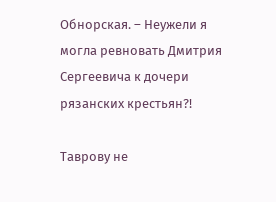Обнорская. – Неужели я могла ревновать Дмитрия Сергеевича к дочери рязанских крестьян?!

Таврову не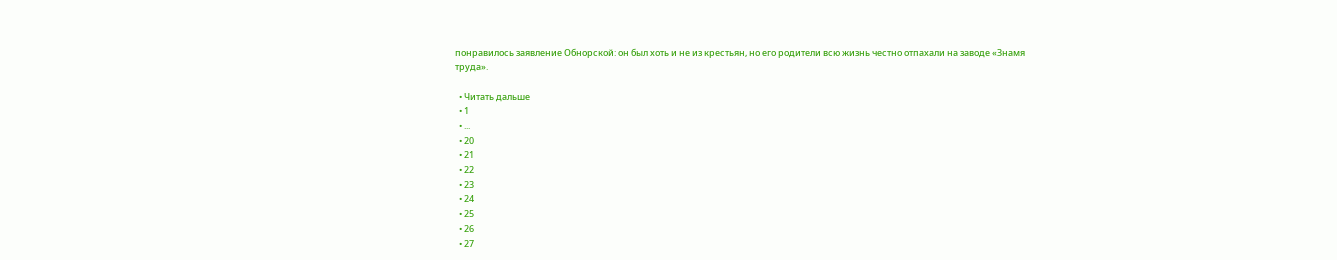понравилось заявление Обнорской: он был хоть и не из крестьян, но его родители всю жизнь честно отпахали на заводе «Знамя труда».

  • Читать дальше
  • 1
  • ...
  • 20
  • 21
  • 22
  • 23
  • 24
  • 25
  • 26
  • 27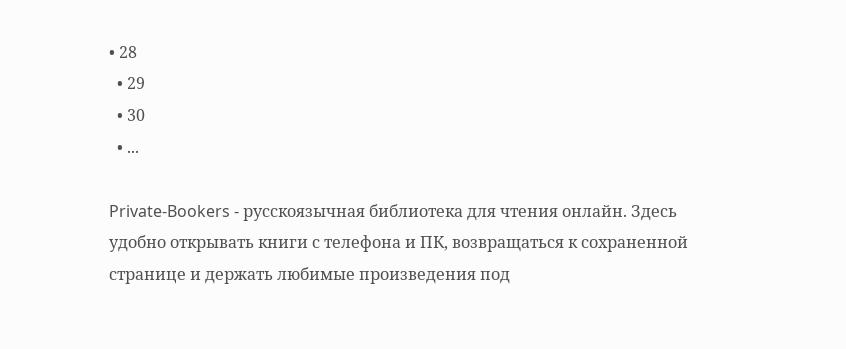• 28
  • 29
  • 30
  • ...

Private-Bookers - русскоязычная библиотека для чтения онлайн. Здесь удобно открывать книги с телефона и ПК, возвращаться к сохраненной странице и держать любимые произведения под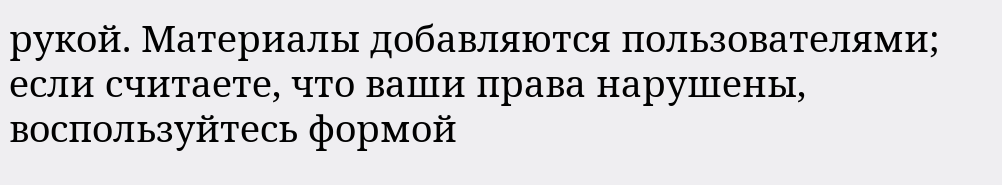рукой. Материалы добавляются пользователями; если считаете, что ваши права нарушены, воспользуйтесь формой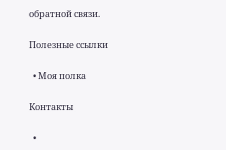обратной связи.

Полезные ссылки

  • Моя полка

Контакты

  •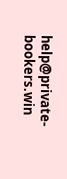help@private-bookers.win